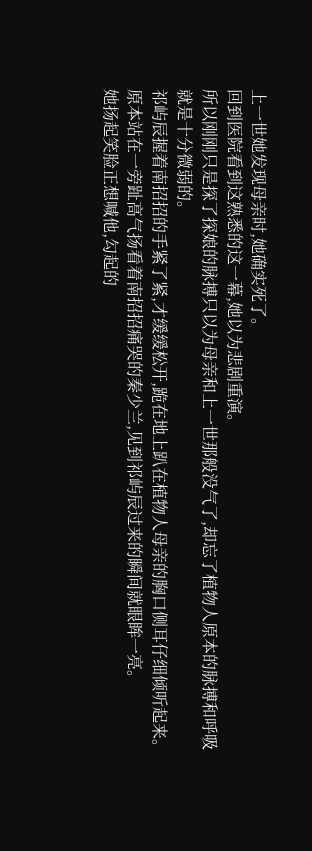上一世她发现母亲时,她确实死了。
回到医院看到这熟悉的这一幕,她以为悲剧重演。
所以刚刚只是探了探娘的脉搏只以为母亲和上一世那般没气了,却忘了植物人原本的脉搏和呼吸就是十分微弱的。
祁屿辰握着南招招的手紧了紧,才缓缓松开,跪在地上趴在植物人母亲的胸口侧耳仔细倾听起来。
原本站在一旁趾高气扬看着南招招痛哭的秦少兰,见到祁屿辰过来的瞬间就眼眸一亮。
她扬起笑脸正想喊他,勾起的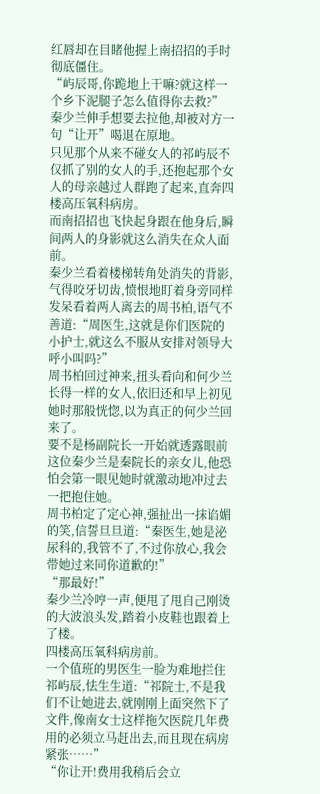红唇却在目睹他握上南招招的手时彻底僵住。
“屿辰哥,你跪地上干嘛?就这样一个乡下泥腿子怎么值得你去救?”
秦少兰伸手想要去拉他,却被对方一句“让开”喝退在原地。
只见那个从来不碰女人的祁屿辰不仅抓了别的女人的手,还抱起那个女人的母亲越过人群跑了起来,直奔四楼高压氧科病房。
而南招招也飞快起身跟在他身后,瞬间两人的身影就这么消失在众人面前。
秦少兰看着楼梯转角处消失的背影,气得咬牙切齿,愤恨地盯着身旁同样发呆看着两人离去的周书柏,语气不善道:“周医生,这就是你们医院的小护士,就这么不服从安排对领导大呼小叫吗?”
周书柏回过神来,扭头看向和何少兰长得一样的女人,依旧还和早上初见她时那般恍惚,以为真正的何少兰回来了。
要不是杨副院长一开始就透露眼前这位秦少兰是秦院长的亲女儿,他恐怕会第一眼见她时就激动地冲过去一把抱住她。
周书柏定了定心神,强扯出一抹谄媚的笑,信誓旦旦道:“秦医生,她是泌尿科的,我管不了,不过你放心,我会带她过来同你道歉的!”
“那最好!”
秦少兰冷哼一声,便甩了甩自己刚烫的大波浪头发,踏着小皮鞋也跟着上了楼。
四楼高压氧科病房前。
一个值班的男医生一脸为难地拦住祁屿辰,怯生生道:“祁院士,不是我们不让她进去,就刚刚上面突然下了文件,像南女士这样拖欠医院几年费用的必须立马赶出去,而且现在病房紧张……”
“你让开!费用我稍后会立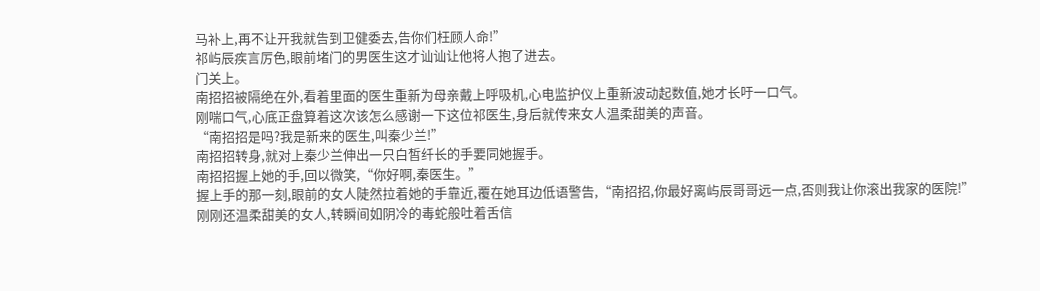马补上,再不让开我就告到卫健委去,告你们枉顾人命!”
祁屿辰疾言厉色,眼前堵门的男医生这才讪讪让他将人抱了进去。
门关上。
南招招被隔绝在外,看着里面的医生重新为母亲戴上呼吸机,心电监护仪上重新波动起数值,她才长吁一口气。
刚喘口气,心底正盘算着这次该怎么感谢一下这位祁医生,身后就传来女人温柔甜美的声音。
“南招招是吗?我是新来的医生,叫秦少兰!”
南招招转身,就对上秦少兰伸出一只白皙纤长的手要同她握手。
南招招握上她的手,回以微笑,“你好啊,秦医生。”
握上手的那一刻,眼前的女人陡然拉着她的手靠近,覆在她耳边低语警告,“南招招,你最好离屿辰哥哥远一点,否则我让你滚出我家的医院!”
刚刚还温柔甜美的女人,转瞬间如阴冷的毒蛇般吐着舌信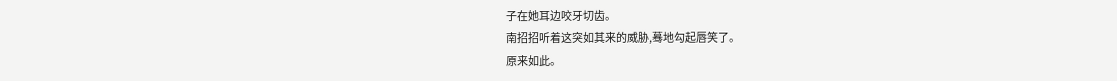子在她耳边咬牙切齿。
南招招听着这突如其来的威胁,蓦地勾起唇笑了。
原来如此。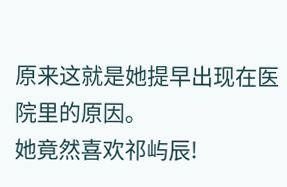原来这就是她提早出现在医院里的原因。
她竟然喜欢祁屿辰!